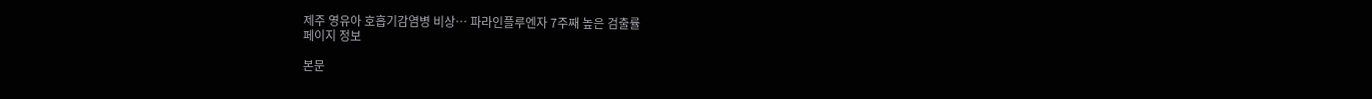제주 영유아 호흡기감염병 비상… 파라인플루엔자 7주째 높은 검출률
페이지 정보

본문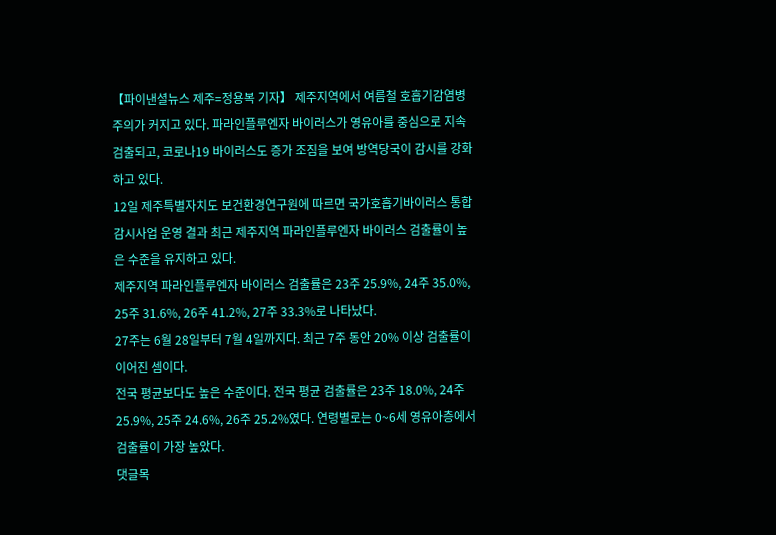【파이낸셜뉴스 제주=정용복 기자】 제주지역에서 여름철 호흡기감염병 주의가 커지고 있다. 파라인플루엔자 바이러스가 영유아를 중심으로 지속 검출되고, 코로나19 바이러스도 증가 조짐을 보여 방역당국이 감시를 강화하고 있다.
12일 제주특별자치도 보건환경연구원에 따르면 국가호흡기바이러스 통합감시사업 운영 결과 최근 제주지역 파라인플루엔자 바이러스 검출률이 높은 수준을 유지하고 있다.
제주지역 파라인플루엔자 바이러스 검출률은 23주 25.9%, 24주 35.0%, 25주 31.6%, 26주 41.2%, 27주 33.3%로 나타났다.
27주는 6월 28일부터 7월 4일까지다. 최근 7주 동안 20% 이상 검출률이 이어진 셈이다.
전국 평균보다도 높은 수준이다. 전국 평균 검출률은 23주 18.0%, 24주 25.9%, 25주 24.6%, 26주 25.2%였다. 연령별로는 0~6세 영유아층에서 검출률이 가장 높았다.
댓글목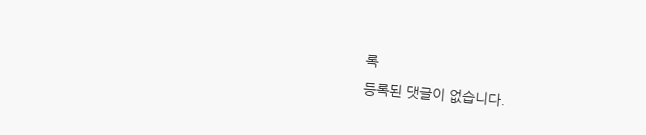록
등록된 댓글이 없습니다.